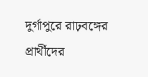দুর্গাপুরে রাঢ়বঙ্গের প্রার্থীদের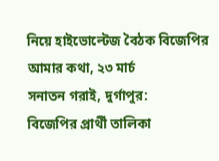নিয়ে হাইভোল্টেজ বৈঠক বিজেপির
আমার কথা, ২৩ মার্চ
সনাতন গরাই, দুর্গাপুর:
বিজেপির প্রার্থী তালিকা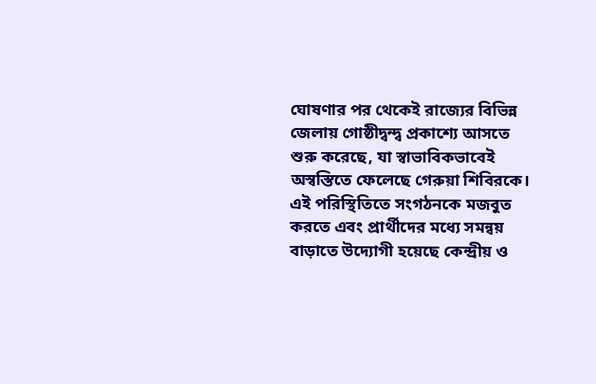ঘোষণার পর থেকেই রাজ্যের বিভিন্ন জেলায় গোষ্ঠীদ্বন্দ্ব প্রকাশ্যে আসতে শুরু করেছে, যা স্বাভাবিকভাবেই অস্বস্তিতে ফেলেছে গেরুয়া শিবিরকে। এই পরিস্থিতিতে সংগঠনকে মজবুত করতে এবং প্রার্থীদের মধ্যে সমন্বয় বাড়াতে উদ্যোগী হয়েছে কেন্দ্রীয় ও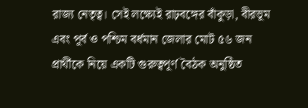রাজ্য নেতৃত্ব। সেই লক্ষ্যেই রাঢ়বঙ্গের বাঁকুড়া, বীরভূম এবং পূর্ব ও পশ্চিম বর্ধমান জেলার মোট ৫৬ জন প্রার্থীকে নিয়ে একটি গুরুত্বপূর্ণ বৈঠক অনুষ্ঠিত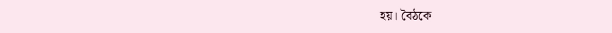হয়। বৈঠকে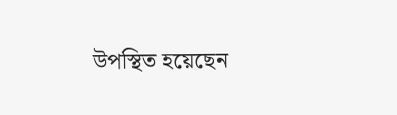উপস্থিত হয়েছেন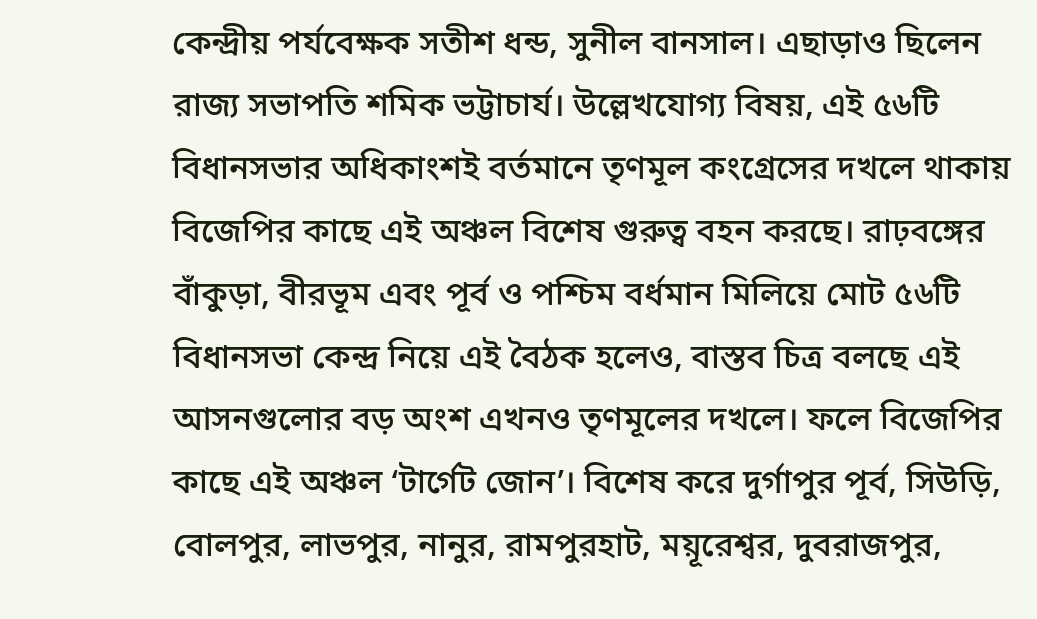কেন্দ্রীয় পর্যবেক্ষক সতীশ ধন্ড, সুনীল বানসাল। এছাড়াও ছিলেন রাজ্য সভাপতি শমিক ভট্টাচার্য। উল্লেখযোগ্য বিষয়, এই ৫৬টি বিধানসভার অধিকাংশই বর্তমানে তৃণমূল কংগ্রেসের দখলে থাকায় বিজেপির কাছে এই অঞ্চল বিশেষ গুরুত্ব বহন করছে। রাঢ়বঙ্গের বাঁকুড়া, বীরভূম এবং পূর্ব ও পশ্চিম বর্ধমান মিলিয়ে মোট ৫৬টি বিধানসভা কেন্দ্র নিয়ে এই বৈঠক হলেও, বাস্তব চিত্র বলছে এই আসনগুলোর বড় অংশ এখনও তৃণমূলের দখলে। ফলে বিজেপির কাছে এই অঞ্চল ‘টার্গেট জোন’। বিশেষ করে দুর্গাপুর পূর্ব, সিউড়ি, বোলপুর, লাভপুর, নানুর, রামপুরহাট, ময়ূরেশ্বর, দুবরাজপুর,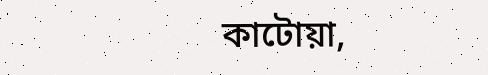কাটোয়া,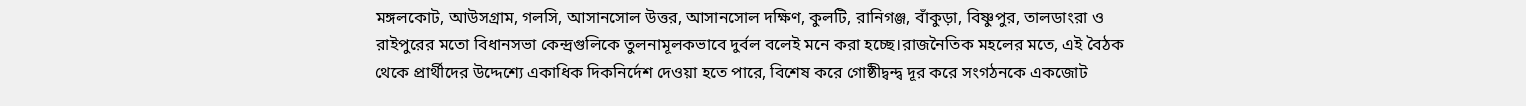মঙ্গলকোট, আউসগ্রাম, গলসি, আসানসোল উত্তর, আসানসোল দক্ষিণ, কুলটি, রানিগঞ্জ, বাঁকুড়া, বিষ্ণুপুর, তালডাংরা ও রাইপুরের মতো বিধানসভা কেন্দ্রগুলিকে তুলনামূলকভাবে দুর্বল বলেই মনে করা হচ্ছে।রাজনৈতিক মহলের মতে, এই বৈঠক থেকে প্রার্থীদের উদ্দেশ্যে একাধিক দিকনির্দেশ দেওয়া হতে পারে, বিশেষ করে গোষ্ঠীদ্বন্দ্ব দূর করে সংগঠনকে একজোট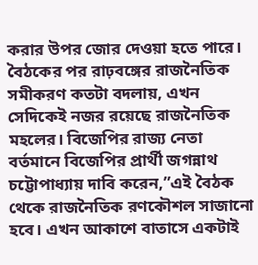করার উপর জোর দেওয়া হতে পারে। বৈঠকের পর রাঢ়বঙ্গের রাজনৈতিক সমীকরণ কতটা বদলায়, এখন সেদিকেই নজর রয়েছে রাজনৈতিক মহলের। বিজেপির রাজ্য নেতা বর্তমানে বিজেপির প্রার্থী জগন্নাথ চট্টোপাধ্যায় দাবি করেন,”এই বৈঠক থেকে রাজনৈতিক রণকৌশল সাজানো হবে। এখন আকাশে বাতাসে একটাই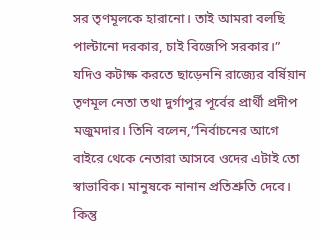সর তৃণমূলকে হারানো। তাই আমরা বলছি পাল্টানো দরকার, চাই বিজেপি সরকার।” যদিও কটাক্ষ করতে ছাড়েননি রাজ্যের বর্ষিয়ান তৃণমূল নেতা তথা দুর্গাপুর পূর্বের প্রার্থী প্রদীপ মজুমদার। তিনি বলেন,”নির্বাচনের আগে বাইরে থেকে নেতারা আসবে ওদের এটাই তো স্বাভাবিক। মানুষকে নানান প্রতিশ্রুতি দেবে। কিন্তু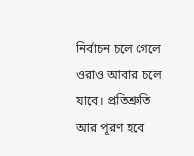নির্বাচন চলে গেলে ওরাও আবার চলে যাবে। প্রতিশ্রুতি আর পূরণ হবে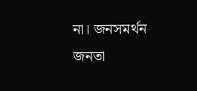না। জনসমর্থন জনতা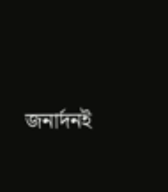জনার্দনই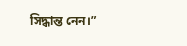সিদ্ধান্ত নেন।”